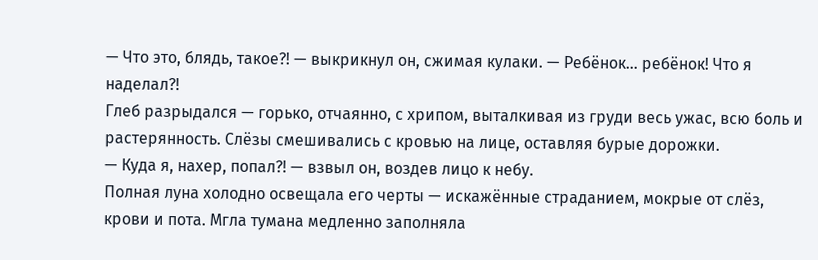— Что это, блядь, такое?! — выкрикнул он, сжимая кулаки. — Ребёнок… ребёнок! Что я наделал?!
Глеб разрыдался — горько, отчаянно, с хрипом, выталкивая из груди весь ужас, всю боль и растерянность. Слёзы смешивались с кровью на лице, оставляя бурые дорожки.
— Куда я, нахер, попал?! — взвыл он, воздев лицо к небу.
Полная луна холодно освещала его черты — искажённые страданием, мокрые от слёз, крови и пота. Мгла тумана медленно заполняла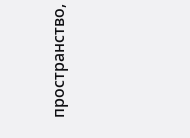пространство,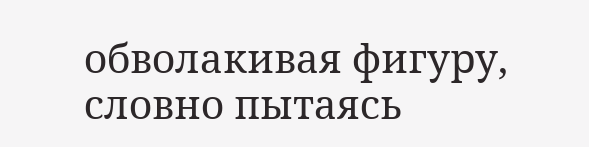обволакивая фигуру, словно пытаясь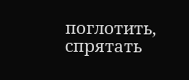поглотить, спрятать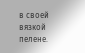в своей вязкой пелене.